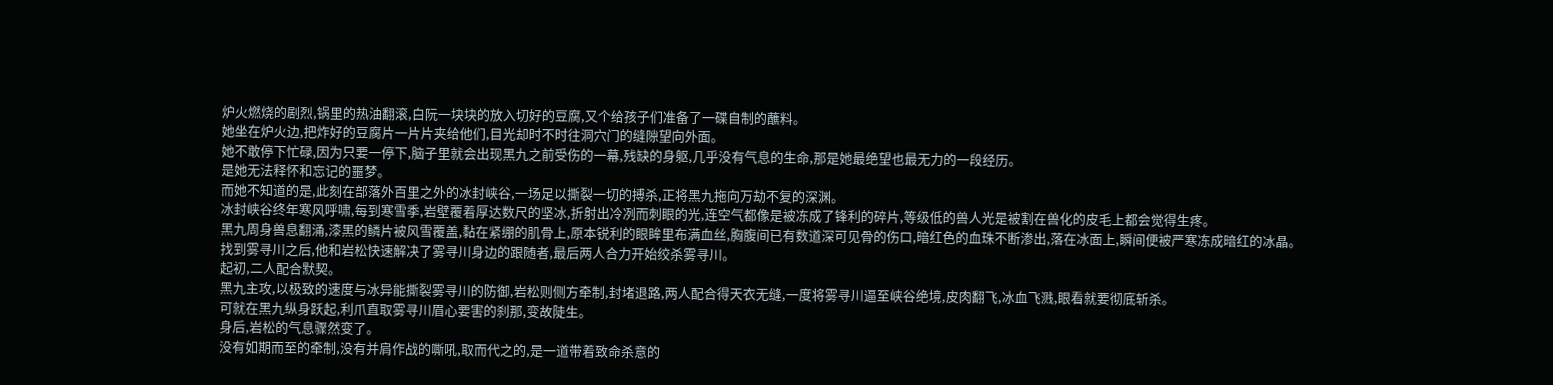炉火燃烧的剧烈,锅里的热油翻滚,白阮一块块的放入切好的豆腐,又个给孩子们准备了一碟自制的蘸料。
她坐在炉火边,把炸好的豆腐片一片片夹给他们,目光却时不时往洞穴门的缝隙望向外面。
她不敢停下忙碌,因为只要一停下,脑子里就会出现黑九之前受伤的一幕,残缺的身躯,几乎没有气息的生命,那是她最绝望也最无力的一段经历。
是她无法释怀和忘记的噩梦。
而她不知道的是,此刻在部落外百里之外的冰封峡谷,一场足以撕裂一切的搏杀,正将黑九拖向万劫不复的深渊。
冰封峡谷终年寒风呼啸,每到寒雪季,岩壁覆着厚达数尺的坚冰,折射出冷冽而刺眼的光,连空气都像是被冻成了锋利的碎片,等级低的兽人光是被割在兽化的皮毛上都会觉得生疼。
黑九周身兽息翻涌,漆黑的鳞片被风雪覆盖,黏在紧绷的肌骨上,原本锐利的眼眸里布满血丝,胸腹间已有数道深可见骨的伤口,暗红色的血珠不断渗出,落在冰面上,瞬间便被严寒冻成暗红的冰晶。
找到雾寻川之后,他和岩松快速解决了雾寻川身边的跟随者,最后两人合力开始绞杀雾寻川。
起初,二人配合默契。
黑九主攻,以极致的速度与冰异能撕裂雾寻川的防御,岩松则侧方牵制,封堵退路,两人配合得天衣无缝,一度将雾寻川逼至峡谷绝境,皮肉翻飞,冰血飞溅,眼看就要彻底斩杀。
可就在黑九纵身跃起,利爪直取雾寻川眉心要害的刹那,变故陡生。
身后,岩松的气息骤然变了。
没有如期而至的牵制,没有并肩作战的嘶吼,取而代之的,是一道带着致命杀意的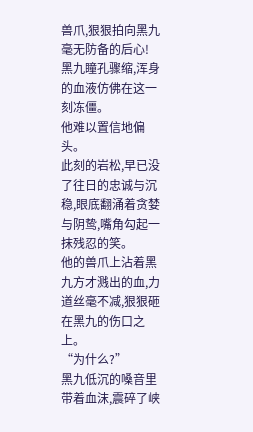兽爪,狠狠拍向黑九毫无防备的后心!
黑九瞳孔骤缩,浑身的血液仿佛在这一刻冻僵。
他难以置信地偏头。
此刻的岩松,早已没了往日的忠诚与沉稳,眼底翻涌着贪婪与阴鸷,嘴角勾起一抹残忍的笑。
他的兽爪上沾着黑九方才溅出的血,力道丝毫不减,狠狠砸在黑九的伤口之上。
“为什么?”
黑九低沉的嗓音里带着血沫,震碎了峡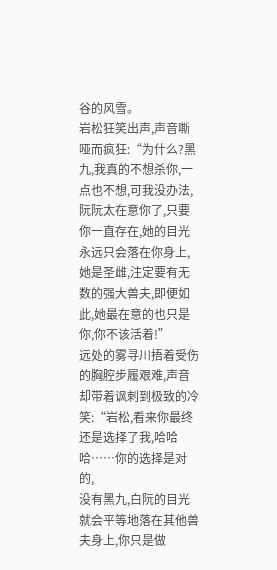谷的风雪。
岩松狂笑出声,声音嘶哑而疯狂:“为什么?黑九,我真的不想杀你,一点也不想,可我没办法,阮阮太在意你了,只要你一直存在,她的目光永远只会落在你身上,她是圣雌,注定要有无数的强大兽夫,即便如此,她最在意的也只是你,你不该活着!”
远处的雾寻川捂着受伤的胸腔步履艰难,声音却带着讽刺到极致的冷笑:“岩松,看来你最终还是选择了我,哈哈哈……你的选择是对的,
没有黑九,白阮的目光就会平等地落在其他兽夫身上,你只是做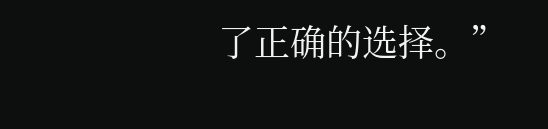了正确的选择。”